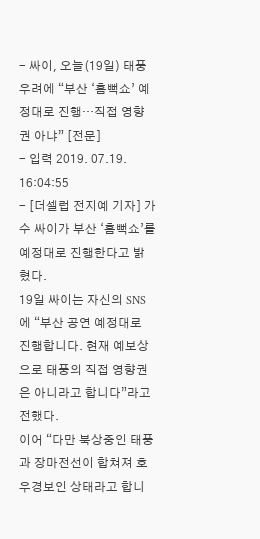- 싸이, 오늘(19일) 태풍 우려에 “부산 ‘흠뻑쇼’ 예정대로 진행…직접 영향권 아냐” [전문]
- 입력 2019. 07.19. 16:04:55
- [더셀럽 전지예 기자] 가수 싸이가 부산 ‘흠뻑쇼’를 예정대로 진행한다고 밝혔다.
19일 싸이는 자신의 SNS에 “부산 공연 예정대로 진행합니다. 현재 예보상으로 태풍의 직접 영향권은 아니라고 합니다”라고 전했다.
이어 “다만 북상중인 태풍과 장마전선이 합쳐져 호우경보인 상태라고 합니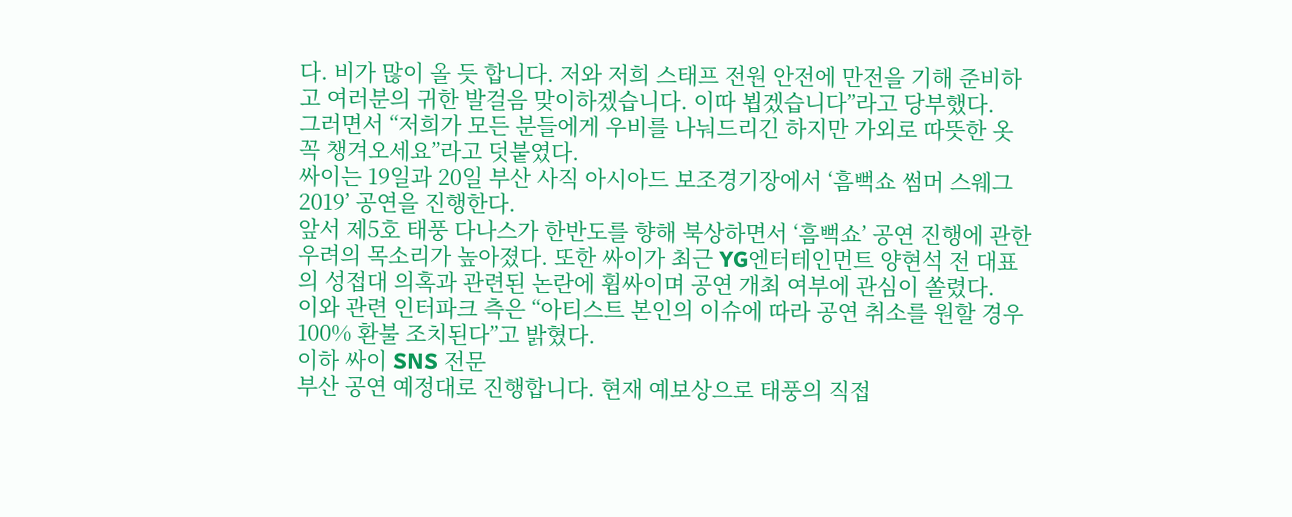다. 비가 많이 올 듯 합니다. 저와 저희 스태프 전원 안전에 만전을 기해 준비하고 여러분의 귀한 발걸음 맞이하겠습니다. 이따 뵙겠습니다”라고 당부했다.
그러면서 “저희가 모든 분들에게 우비를 나눠드리긴 하지만 가외로 따뜻한 옷 꼭 챙겨오세요”라고 덧붙였다.
싸이는 19일과 20일 부산 사직 아시아드 보조경기장에서 ‘흠뻑쇼 썸머 스웨그 2019’ 공연을 진행한다.
앞서 제5호 태풍 다나스가 한반도를 향해 북상하면서 ‘흠뻑쇼’ 공연 진행에 관한 우려의 목소리가 높아졌다. 또한 싸이가 최근 YG엔터테인먼트 양현석 전 대표의 성접대 의혹과 관련된 논란에 휩싸이며 공연 개최 여부에 관심이 쏠렸다.
이와 관련 인터파크 측은 “아티스트 본인의 이슈에 따라 공연 취소를 원할 경우 100% 환불 조치된다”고 밝혔다.
이하 싸이 SNS 전문
부산 공연 예정대로 진행합니다. 현재 예보상으로 태풍의 직접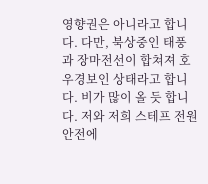영향권은 아니라고 합니다. 다만, 북상중인 태풍과 장마전선이 합쳐져 호우경보인 상태라고 합니다. 비가 많이 올 듯 합니다. 저와 저희 스테프 전원 안전에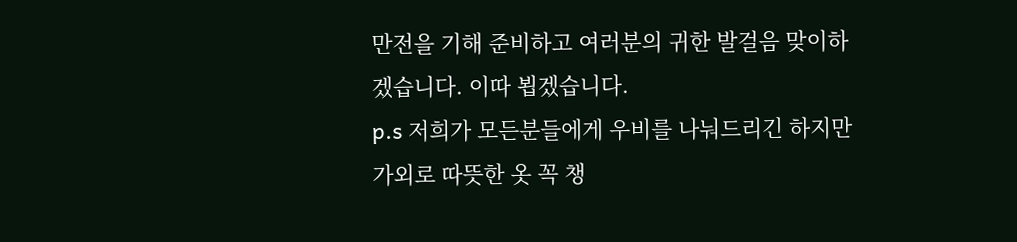만전을 기해 준비하고 여러분의 귀한 발걸음 맞이하겠습니다. 이따 뵙겠습니다.
p.s 저희가 모든분들에게 우비를 나눠드리긴 하지만 가외로 따뜻한 옷 꼭 챙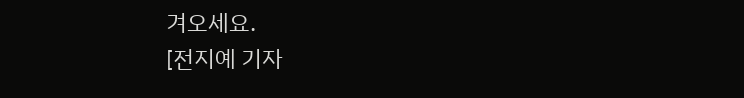겨오세요.
[전지예 기자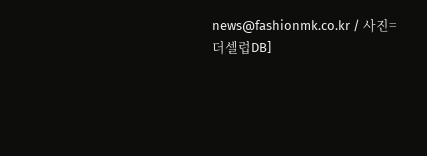news@fashionmk.co.kr / 사진= 더셀럽DB]